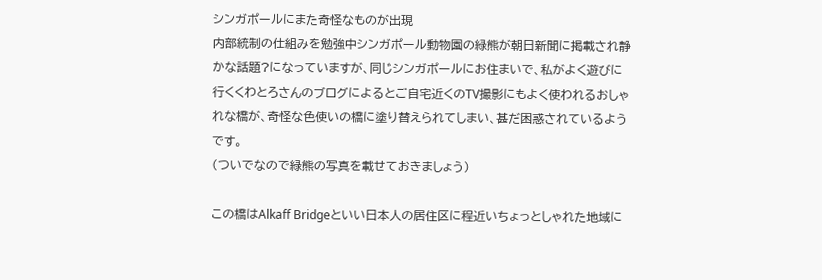シンガポールにまた奇怪なものが出現
内部統制の仕組みを勉強中シンガポール動物園の緑熊が朝日新聞に掲載され静かな話題?になっていますが、同じシンガポールにお住まいで、私がよく遊びに行くくわとろさんのブログによるとご自宅近くのTV撮影にもよく使われるおしゃれな橋が、奇怪な色使いの橋に塗り替えられてしまい、甚だ困惑されているようです。
(ついでなので緑熊の写真を載せておきましょう)

この橋はAlkaff Bridgeといい日本人の居住区に程近いちょっとしゃれた地域に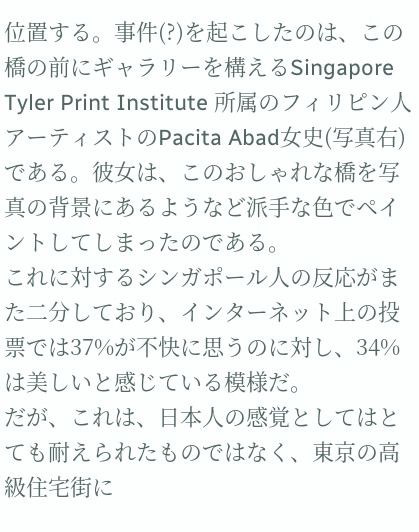位置する。事件(?)を起こしたのは、この橋の前にギャラリーを構えるSingapore Tyler Print Institute 所属のフィリピン人アーティストのPacita Abad女史(写真右)である。彼女は、このおしゃれな橋を写真の背景にあるようなど派手な色でペイントしてしまったのである。
これに対するシンガポール人の反応がまた二分しており、インターネット上の投票では37%が不快に思うのに対し、34%は美しいと感じている模様だ。
だが、これは、日本人の感覚としてはとても耐えられたものではなく、東京の高級住宅街に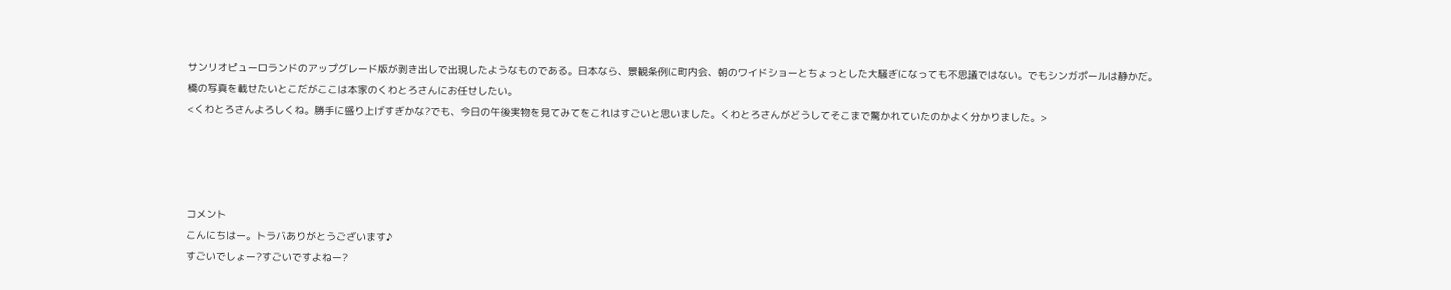サンリオピューロランドのアップグレード版が剥き出しで出現したようなものである。日本なら、景観条例に町内会、朝のワイドショーとちょっとした大騒ぎになっても不思議ではない。でもシンガポールは静かだ。
橋の写真を載せたいとこだがここは本家のくわとろさんにお任せしたい。
<くわとろさんよろしくね。勝手に盛り上げすぎかな?でも、今日の午後実物を見てみてをこれはすごいと思いました。くわとろさんがどうしてそこまで驚かれていたのかよく分かりました。>




コメント
こんにちはー。トラバありがとうございます♪
すごいでしょー?すごいですよねー?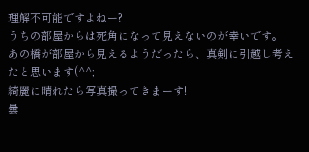理解不可能ですよねー?
うちの部屋からは死角になって見えないのが幸いです。
あの橋が部屋から見えるようだったら、真剣に引越し考えたと思います(^^;
綺麗に晴れたら写真撮ってきまーす!
曇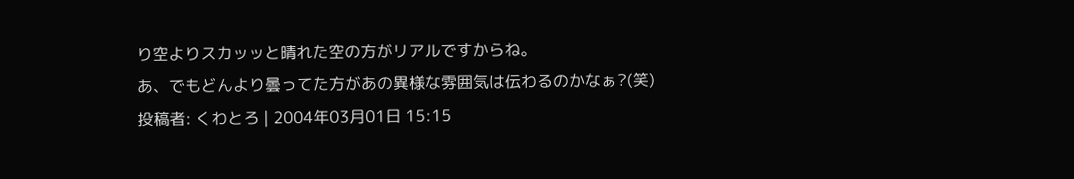り空よりスカッッと晴れた空の方がリアルですからね。
あ、でもどんより曇ってた方があの異様な雰囲気は伝わるのかなぁ?(笑)
投稿者: くわとろ | 2004年03月01日 15:15